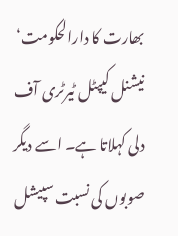بھارت کا دارالحکومت‘ نیشنل کیپٹل ٹیرٹری آف دلی کہلاتا ہے۔ اسے دیگر صوبوں کی نسبت سپیشل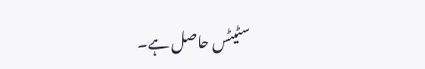سٹیٹس حاصل ہے۔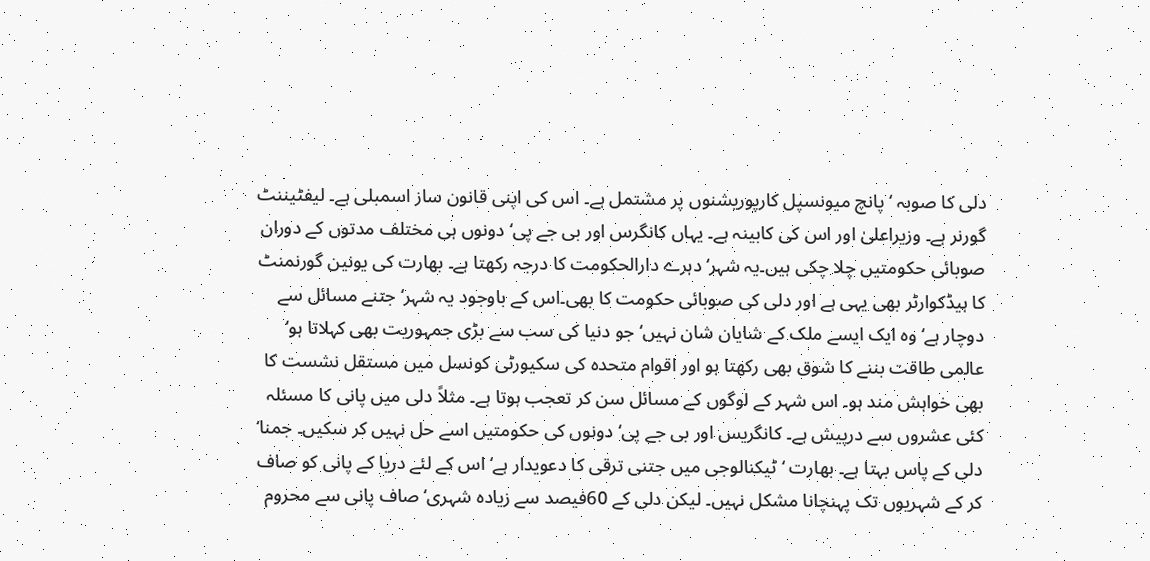دلی کا صوبہ ‘پانچ میونسپل کارپوریشنوں پر مشتمل ہے۔ اس کی اپنی قانون ساز اسمبلی ہے۔ لیفٹیننٹ گورنر ہے۔ وزیراعلیٰ اور اس کی کابینہ ہے۔ یہاں کانگرس اور بی جے پی‘ دونوں ہی مختلف مدتوں کے دوران صوبائی حکومتیں چلا چکی ہیں۔یہ شہر‘ دہرے دارالحکومت کا درجہ رکھتا ہے۔ بھارت کی یونین گورنمنٹ کا ہیڈکوارٹر بھی یہی ہے اور دلی کی صوبائی حکومت کا بھی۔اس کے باوجود یہ شہر‘ جتنے مسائل سے دوچار ہے‘ وہ ایک ایسے ملک کے شایان شان نہیں‘ جو دنیا کی سب سے بڑی جمہوریت بھی کہلاتا ہو‘ عالمی طاقت بننے کا شوق بھی رکھتا ہو اور اقوام متحدہ کی سکیورٹی کونسل میں مستقل نشست کا بھی خواہش مند ہو۔ اس شہر کے لوگوں کے مسائل سن کر تعجب ہوتا ہے۔ مثلاً دلی میں پانی کا مسئلہ کئی عشروں سے درپیش ہے۔ کانگریس اور بی جے پی‘ دونوں کی حکومتیں اسے حل نہیں کر سکیں۔ جمنا‘ دلی کے پاس بہتا ہے۔ بھارت ‘ ٹیکنالوجی میں جتنی ترقی کا دعویدار ہے‘ اس کے لئے دریا کے پانی کو صاف کر کے شہریوں تک پہنچانا مشکل نہیں۔ لیکن دلی کے 60فیصد سے زیادہ شہری‘ صاف پانی سے محروم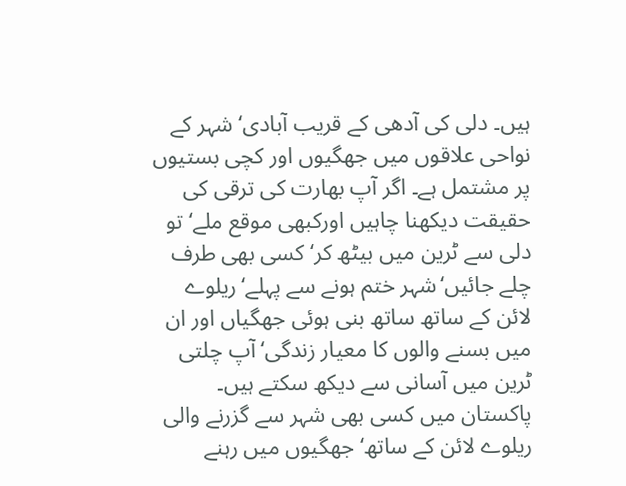ہیں۔ دلی کی آدھی کے قریب آبادی‘ شہر کے نواحی علاقوں میں جھگیوں اور کچی بستیوں پر مشتمل ہے۔ اگر آپ بھارت کی ترقی کی حقیقت دیکھنا چاہیں اورکبھی موقع ملے‘ تو دلی سے ٹرین میں بیٹھ کر‘ کسی بھی طرف چلے جائیں‘شہر ختم ہونے سے پہلے‘ ریلوے لائن کے ساتھ ساتھ بنی ہوئی جھگیاں اور ان میں بسنے والوں کا معیار زندگی‘ آپ چلتی ٹرین میں آسانی سے دیکھ سکتے ہیں۔ پاکستان میں کسی بھی شہر سے گزرنے والی ریلوے لائن کے ساتھ‘ جھگیوں میں رہنے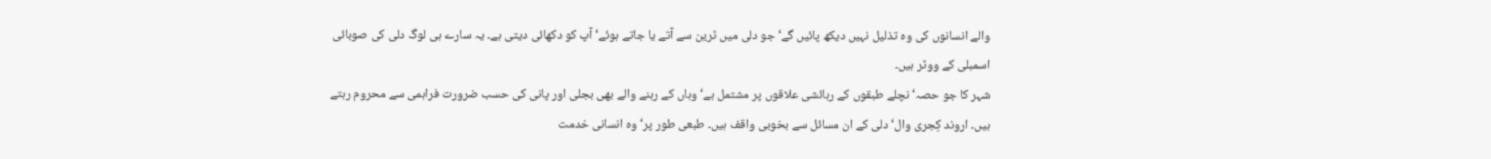والے انسانوں کی وہ تذلیل نہیں دیکھ پائیں گے‘ جو دلی میں ٹرین سے آتے یا جاتے ہوئے‘ آپ کو دکھائی دیتی ہے۔ یہ سارے ہی لوگ دلی کی صوبائی اسمبلی کے ووٹر ہیں۔
شہر کا جو حصہ‘ نچلے طبقوں کے رہائشی علاقوں پر مشتمل ہے‘ وہاں کے رہنے والے بھی بجلی اور پانی کی حسب ضرورت فراہمی سے محروم رہتے ہیں۔ اروند کِجری وال‘ دلی کے ان مسائل سے بخوبی واقف ہیں۔ طبعی طور پر‘وہ انسانی خدمت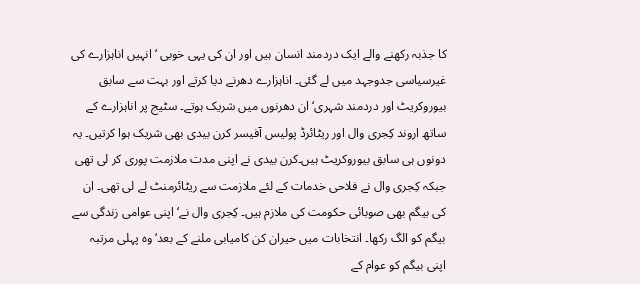کا جذبہ رکھنے والے ایک دردمند انسان ہیں اور ان کی یہی خوبی ‘ انہیں اناہزارے کی غیرسیاسی جدوجہد میں لے گئی۔ اناہزارے دھرنے دیا کرتے اور بہت سے سابق بیوروکریٹ اور دردمند شہری‘ ان دھرنوں میں شریک ہوتے۔ سٹیج پر اناہزارے کے ساتھ اروند کِجری وال اور ریٹائرڈ پولیس آفیسر کرن بیدی بھی شریک ہوا کرتیں۔ یہ دونوں ہی سابق بیوروکریٹ ہیں۔کرن بیدی نے اپنی مدت ملازمت پوری کر لی تھی جبکہ کِجری وال نے فلاحی خدمات کے لئے ملازمت سے ریٹائرمنٹ لے لی تھی۔ ان کی بیگم بھی صوبائی حکومت کی ملازم ہیں۔ کِجری وال نے‘ اپنی عوامی زندگی سے بیگم کو الگ رکھا۔ انتخابات میں حیران کن کامیابی ملنے کے بعد‘ وہ پہلی مرتبہ اپنی بیگم کو عوام کے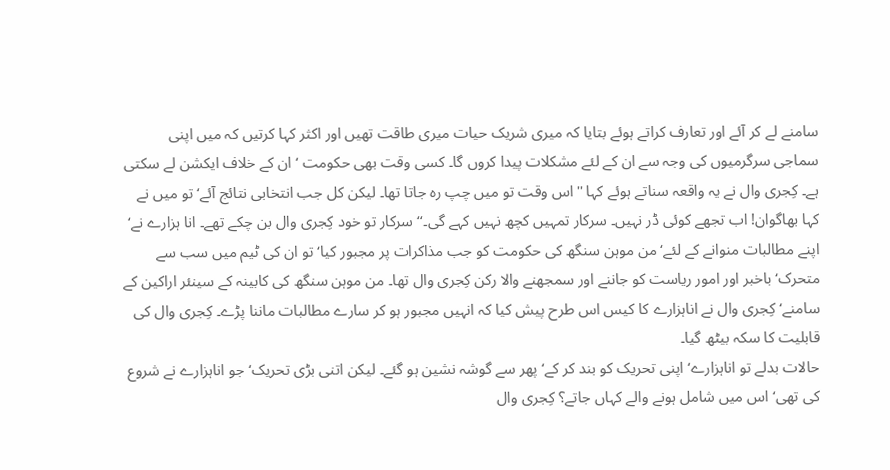سامنے لے کر آئے اور تعارف کراتے ہوئے بتایا کہ میری شریک حیات میری طاقت تھیں اور اکثر کہا کرتیں کہ میں اپنی سماجی سرگرمیوں کی وجہ سے ان کے لئے مشکلات پیدا کروں گا۔ کسی وقت بھی حکومت ‘ ان کے خلاف ایکشن لے سکتی ہے۔ کِجری وال نے یہ واقعہ سناتے ہوئے کہا ''اس وقت تو میں چپ رہ جاتا تھا۔ لیکن کل جب انتخابی نتائج آئے‘ تو میں نے کہا بھاگوان! اب تجھے کوئی ڈر نہیں۔ سرکار تمہیں کچھ نہیں کہے گی۔‘‘ سرکار تو خود کِجری وال بن چکے تھے۔ انا ہزارے نے‘ اپنے مطالبات منوانے کے لئے‘ من موہن سنگھ کی حکومت کو جب مذاکرات پر مجبور کیا‘ تو ان کی ٹیم میں سب سے متحرک‘ باخبر اور امور ریاست کو جاننے اور سمجھنے والا رکن کِجری وال تھا۔ من موہن سنگھ کی کابینہ کے سینئر اراکین کے سامنے‘ کِجری وال نے اناہزارے کا کیس اس طرح پیش کیا کہ انہیں مجبور ہو کر سارے مطالبات ماننا پڑے۔ کِجری وال کی قابلیت کا سکہ بیٹھ گیا۔
حالات بدلے تو اناہزارے‘ اپنی تحریک کو بند کر کے‘ پھر سے گوشہ نشین ہو گئے۔ لیکن اتنی بڑی تحریک‘ جو اناہزارے نے شروع کی تھی‘ اس میں شامل ہونے والے کہاں جاتے؟ کِجری وال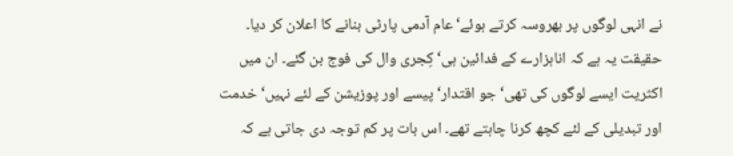نے انہی لوگوں پر بھروسہ کرتے ہوئے‘ عام آدمی پارٹی بنانے کا اعلان کر دیا۔ حقیقت یہ ہے کہ اناہزارے کے فدائین ہی‘ کِجری وال کی فوج بن گئے۔ ان میں اکثریت ایسے لوگوں کی تھی‘ جو اقتدار‘ پیسے اور پوزیشن کے لئے نہیں‘ خدمت اور تبدیلی کے لئے کچھ کرنا چاہتے تھے۔ اس بات پر کم توجہ دی جاتی ہے کہ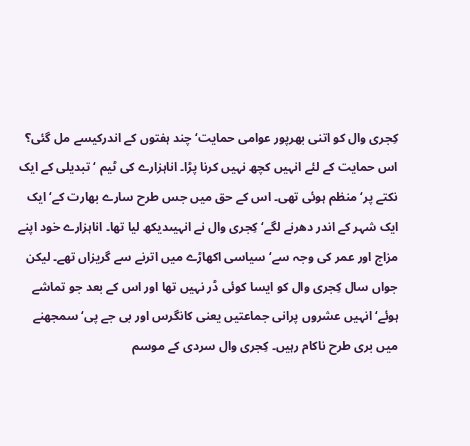کِجری وال کو اتنی بھرپور عوامی حمایت‘ چند ہفتوں کے اندرکیسے مل گئی؟ اس حمایت کے لئے انہیں کچھ نہیں کرنا پڑا۔ اناہزارے کی ٹیم ‘ تبدیلی کے ایک نکتے پر‘ منظم ہوئی تھی۔ اس کے حق میں جس طرح سارے بھارت کے‘ ایک ایک شہر کے اندر دھرنے لگے‘ کِجری وال نے انہیںدیکھ لیا تھا۔ اناہزارے خود اپنے مزاج اور عمر کی وجہ سے‘ سیاسی اکھاڑے میں اترنے سے گریزاں تھے۔ لیکن جواں سال کِجری وال کو ایسا کوئی ڈر نہیں تھا اور اس کے بعد جو تماشے ہوئے‘ انہیں عشروں پرانی جماعتیں یعنی کانگرس اور بی جے پی‘ سمجھنے میں بری طرح ناکام رہیں۔ کِجری وال سردی کے موسم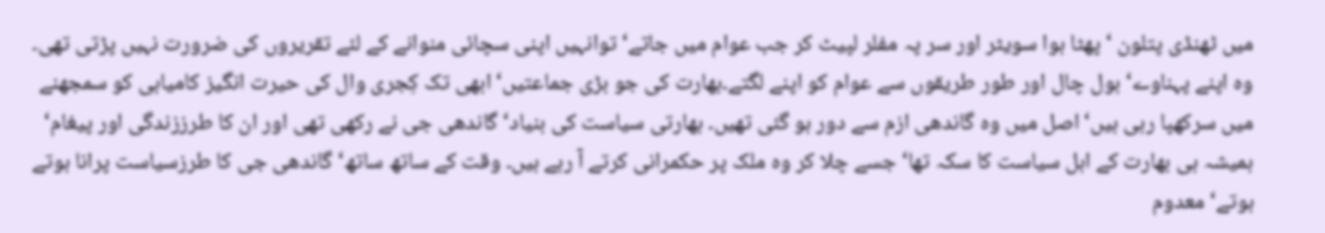میں ٹھنڈی پتلون ‘ پھٹا ہوا سویٹر اور سر پہ مفلر لپیٹ کر جب عوام میں جاتے‘ توانہیں اپنی سچائی منوانے کے لئے تقریروں کی ضرورت نہیں پڑتی تھی۔ وہ اپنے پہناوے‘ بول چال اور طور طریقوں سے عوام کو اپنے لگتے۔بھارت کی جو بڑی جماعتیں‘ ابھی تک کِجری وال کی حیرت انگیز کامیابی کو سمجھنے میں سرکھپا رہی ہیں‘ اصل میں وہ گاندھی ازم سے دور ہو گئی تھیں۔ بھارتی سیاست کی بنیاد‘ گاندھی جی نے رکھی تھی اور ان کا طرززندگی اور پیغام‘ ہمیشہ ہی بھارت کے اہل سیاست کا سکہ تھا‘ جسے چلا کر وہ ملک پر حکمرانی کرتے آ رہے ہیں۔ وقت کے ساتھ ساتھ‘ گاندھی جی کا طرزسیاست پرانا ہوتے ہوتے‘ معدوم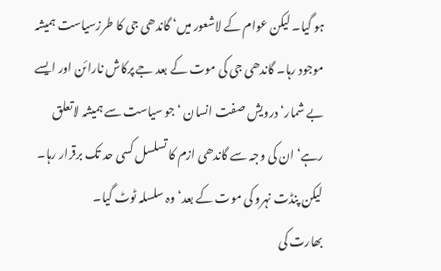ہو گیا۔ لیکن عوام کے لاشعور میں‘ گاندھی جی کا طرزسیاست ہمیشہ موجود رہا۔ گاندھی جی کی موت کے بعد جے پرکاش نارائن اور ایسے بے شمار‘ درویش صفت انسان ‘ جو سیاست سے ہمیشہ لاتعلق رہے‘ ان کی وجہ سے گاندھی ازم کا تسلسل کسی حد تک برقرار رہا۔ لیکن پنڈت نہرو کی موت کے بعد‘ وہ سلسلہ ٹوٹ گیا۔
بھارت کی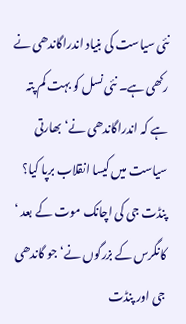نئی سیاست کی بنیاد اندراگاندھی نے رکھی ہے۔ نئی نسل کو بہت کم پتہ ہے کہ اندراگاندھی نے‘ بھارتی سیاست میں کیسا انقلاب برپا کیا؟ پنڈت جی کی اچانک موت کے بعد ‘ کانگرس کے بزرگوں نے‘ جو گاندھی جی اور پنڈت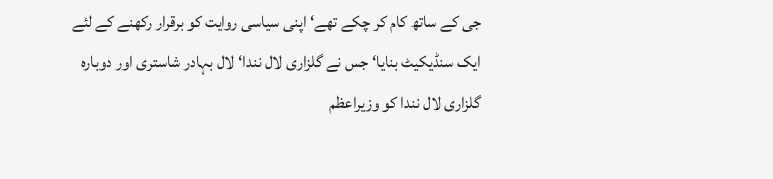جی کے ساتھ کام کر چکے تھے‘ اپنی سیاسی روایت کو برقرار رکھنے کے لئے ایک سنڈیکیٹ بنایا‘ جس نے گلزاری لال نندا‘ لال بہادر شاستری اور دوبارہ گلزاری لال نندا کو وزیراعظم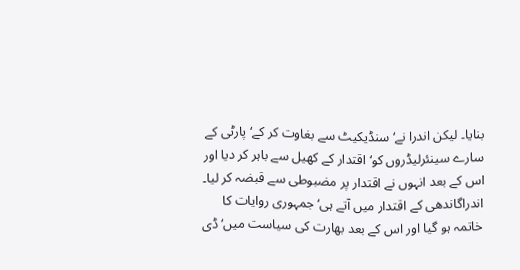بنایا۔ لیکن اندرا نے‘ سنڈیکیٹ سے بغاوت کر کے‘ پارٹی کے سارے سینئرلیڈروں کو‘ اقتدار کے کھیل سے باہر کر دیا اور اس کے بعد انہوں نے اقتدار پر مضبوطی سے قبضہ کر لیا۔
اندراگاندھی کے اقتدار میں آتے ہی‘ جمہوری روایات کا خاتمہ ہو گیا اور اس کے بعد بھارت کی سیاست میں‘ ڈی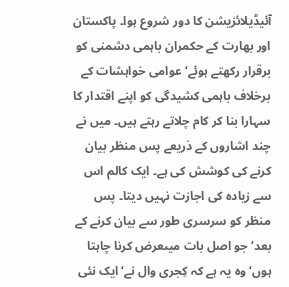آئیڈیلائزیشن کا دور شروع ہوا۔ پاکستان اور بھارت کے حکمران باہمی دشمنی کو برقرار رکھتے ہوئے‘ عوامی خواہشات کے برخلاف باہمی کشیدگی کو اپنے اقتدار کا سہارا بنا کر کام چلاتے رہتے ہیں۔ میں نے چند اشاروں کے ذریعے پس منظر بیان کرنے کی کوشش کی ہے۔ ایک کالم اس سے زیادہ کی اجازت نہیں دیتا۔ پس منظر کو سرسری طور سے بیان کرنے کے بعد‘ جو اصل بات میںعرض کرنا چاہتا ہوں‘ وہ یہ ہے کہ کِجری وال نے‘ ایک نئی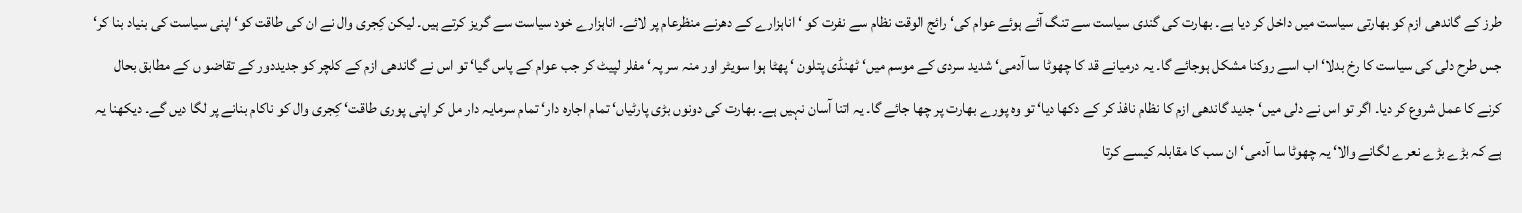طرز کے گاندھی ازم کو بھارتی سیاست میں داخل کر دیا ہے۔ بھارت کی گندی سیاست سے تنگ آئے ہوئے عوام کی‘ رائج الوقت نظام سے نفرت کو ‘ اناہزارے کے دھرنے منظرعام پر لائے۔ اناہزارے خود سیاست سے گریز کرتے ہیں۔ لیکن کِجری وال نے ان کی طاقت کو‘ اپنی سیاست کی بنیاد بنا کر‘ جس طرح دلی کی سیاست کا رخ بدلا‘ اب اسے روکنا مشکل ہوجائے گا۔ یہ درمیانے قد کا چھوٹا سا آدمی‘ شدید سردی کے موسم میں‘ ٹھنڈی پتلون ‘ پھٹا ہوا سویٹر اور منہ سر پہ‘ مفلر لپیٹ کر جب عوام کے پاس گیا‘ تو اس نے گاندھی ازم کے کلچر کو جدیددور کے تقاضو ں کے مطابق بحال کرنے کا عمل شروع کر دیا۔ اگر تو اس نے دلی میں‘ جدید گاندھی ازم کا نظام نافذ کر کے دکھا دیا‘ تو وہ پورے بھارت پر چھا جائے گا۔ یہ اتنا آسان نہیں ہے۔ بھارت کی دونوں بڑی پارٹیاں‘ تمام اجارہ دار‘ تمام سرمایہ دار مل کر اپنی پوری طاقت‘ کِجری وال کو ناکام بنانے پر لگا دیں گے۔ دیکھنا یہ ہے کہ بڑے بڑے نعرے لگانے والا‘ یہ چھوٹا سا آدمی‘ ان سب کا مقابلہ کیسے کرتا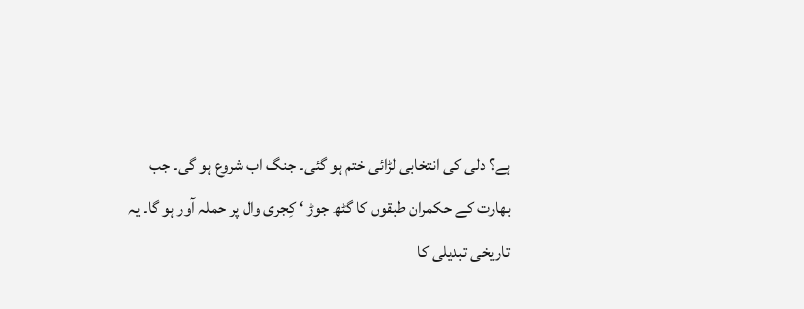ہے؟ دلی کی انتخابی لڑائی ختم ہو گئی۔ جنگ اب شروع ہو گی۔ جب بھارت کے حکمران طبقوں کا گٹھ جوڑ ‘ کِجری وال پر حملہ آور ہو گا۔ یہ تاریخی تبدیلی کا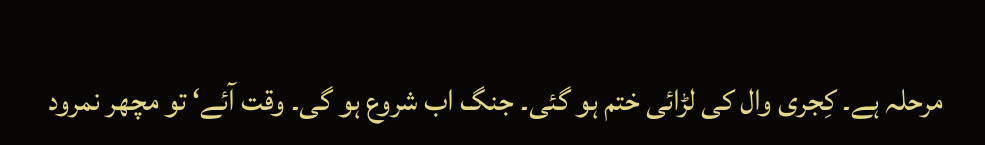مرحلہ ہے۔ کِجری وال کی لڑائی ختم ہو گئی۔ جنگ اب شروع ہو گی۔ وقت آئے‘ تو مچھر نمرود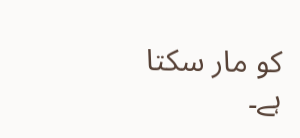کو مار سکتا ہے۔